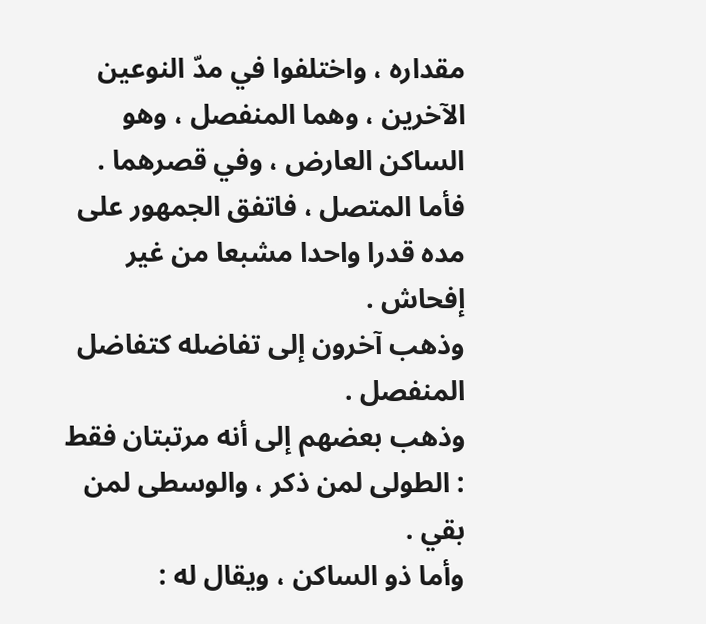مقداره ، واختلفوا في مدّ النوعين الآخرين ، وهما المنفصل ، وهو الساكن العارض ، وفي قصرهما .
فأما المتصل ، فاتفق الجمهور على مده قدرا واحدا مشبعا من غير إفحاش .
وذهب آخرون إلى تفاضله كتفاضل المنفصل .
وذهب بعضهم إلى أنه مرتبتان فقط : الطولى لمن ذكر ، والوسطى لمن بقي .
وأما ذو الساكن ، ويقال له :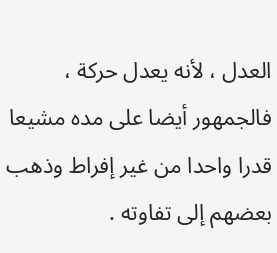العدل ، لأنه يعدل حركة ، فالجمهور أيضا على مده مشيعا قدرا واحدا من غير إفراط وذهب بعضهم إلى تفاوته .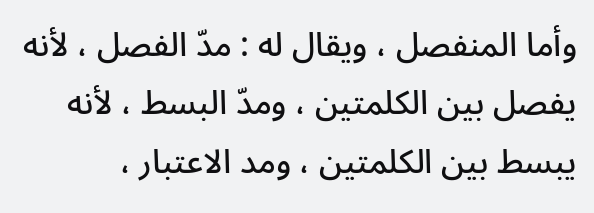وأما المنفصل ، ويقال له : مدّ الفصل ، لأنه يفصل بين الكلمتين ، ومدّ البسط ، لأنه يبسط بين الكلمتين ، ومد الاعتبار ،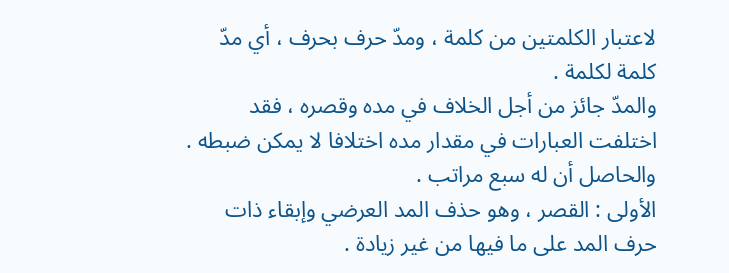لاعتبار الكلمتين من كلمة ، ومدّ حرف بحرف ، أي مدّ كلمة لكلمة .
والمدّ جائز من أجل الخلاف في مده وقصره ، فقد اختلفت العبارات في مقدار مده اختلافا لا يمكن ضبطه .
والحاصل أن له سبع مراتب .
الأولى : القصر ، وهو حذف المد العرضي وإبقاء ذات حرف المد على ما فيها من غير زيادة .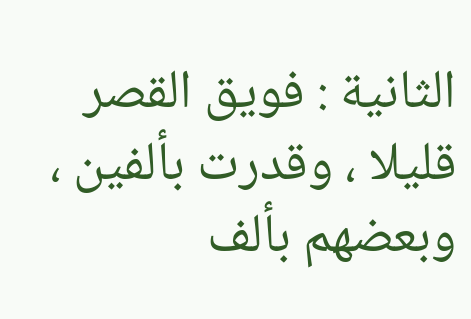الثانية : فويق القصر قليلا ، وقدرت بألفين ، وبعضهم بألف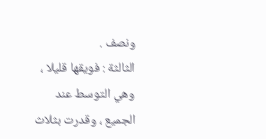ونصف .
الثالثة : فويقها قليلا ، وهي التوسط عند الجميع ، وقدرت بثلاث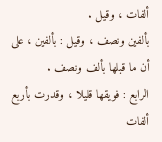ألفات ، وقيل .
بألفين ونصف ، وقيل : بألفين ، على أن ما قبلها بألف ونصف .
الرابع : فويقها قليلا ، وقدرت بأربع ألفات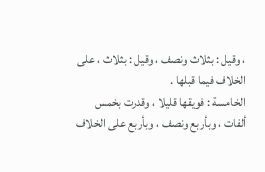، وقيل : بثلاث ونصف ، وقيل : بثلاث ، على الخلاف فيما قبلها .
الخامسة : فويقها قليلا ، وقدرت بخمس ألفات ، وبأربع ونصف ، وبأربع على الخلاف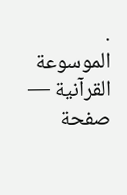.
الموسوعة القرآنية — صفحة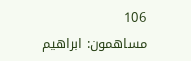106
مساهمون: ابراهيم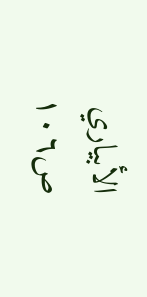الأبياري
ص١٠٦